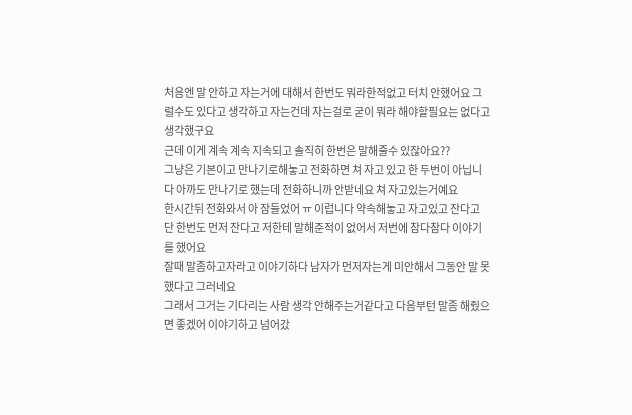처음엔 말 안하고 자는거에 대해서 한번도 뭐라한적없고 터치 안했어요 그럴수도 있다고 생각하고 자는건데 자는걸로 굳이 뭐라 해야할필요는 없다고 생각했구요
근데 이게 계속 계속 지속되고 솔직히 한번은 말해줄수 있잖아요??
그냥은 기본이고 만나기로해놓고 전화하면 쳐 자고 있고 한 두번이 아닙니다 아까도 만나기로 했는데 전화하니까 안받네요 쳐 자고있는거예요
한시간뒤 전화와서 아 잠들었어 ㅠ 이럽니다 약속해놓고 자고있고 잔다고 단 한번도 먼저 잔다고 저한테 말해준적이 없어서 저번에 참다참다 이야기를 했어요
잘때 말좀하고자라고 이야기하다 남자가 먼저자는게 미안해서 그동안 말 못했다고 그러네요
그래서 그거는 기다리는 사람 생각 안해주는거같다고 다음부턴 말좀 해줬으면 좋겠어 이야기하고 넘어갔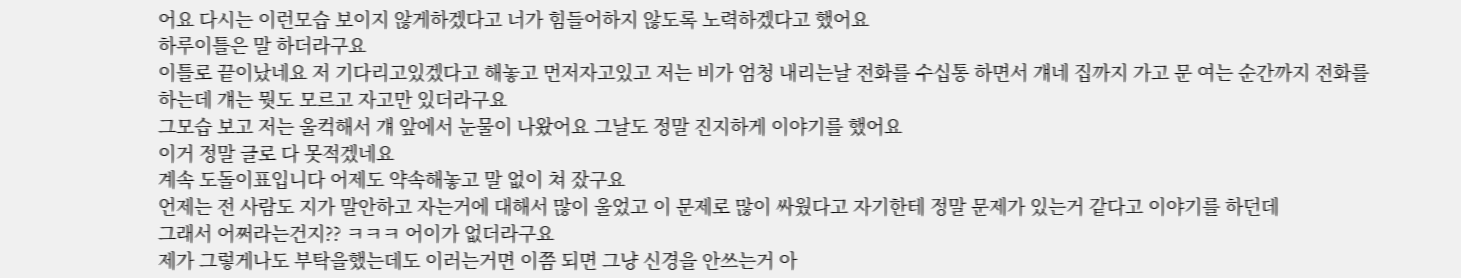어요 다시는 이런모습 보이지 않게하겠다고 너가 힘들어하지 않도록 노력하겠다고 했어요
하루이틀은 말 하더라구요
이틀로 끝이났네요 저 기다리고있겠다고 해놓고 먼저자고있고 저는 비가 엄청 내리는날 전화를 수십통 하면서 걔네 집까지 가고 문 여는 순간까지 전화를 하는데 걔는 뭣도 모르고 자고만 있더라구요
그모습 보고 저는 울컥해서 걔 앞에서 눈물이 나왔어요 그날도 정말 진지하게 이야기를 했어요
이거 정말 글로 다 못적겠네요
계속 도돌이표입니다 어제도 약속해놓고 말 없이 쳐 잤구요
언제는 전 사람도 지가 말안하고 자는거에 대해서 많이 울었고 이 문제로 많이 싸웠다고 자기한테 정말 문제가 있는거 같다고 이야기를 하던데
그래서 어쩌라는건지?? ㅋㅋㅋ 어이가 없더라구요
제가 그렇게나도 부탁을했는데도 이러는거면 이쯤 되면 그냥 신경을 안쓰는거 아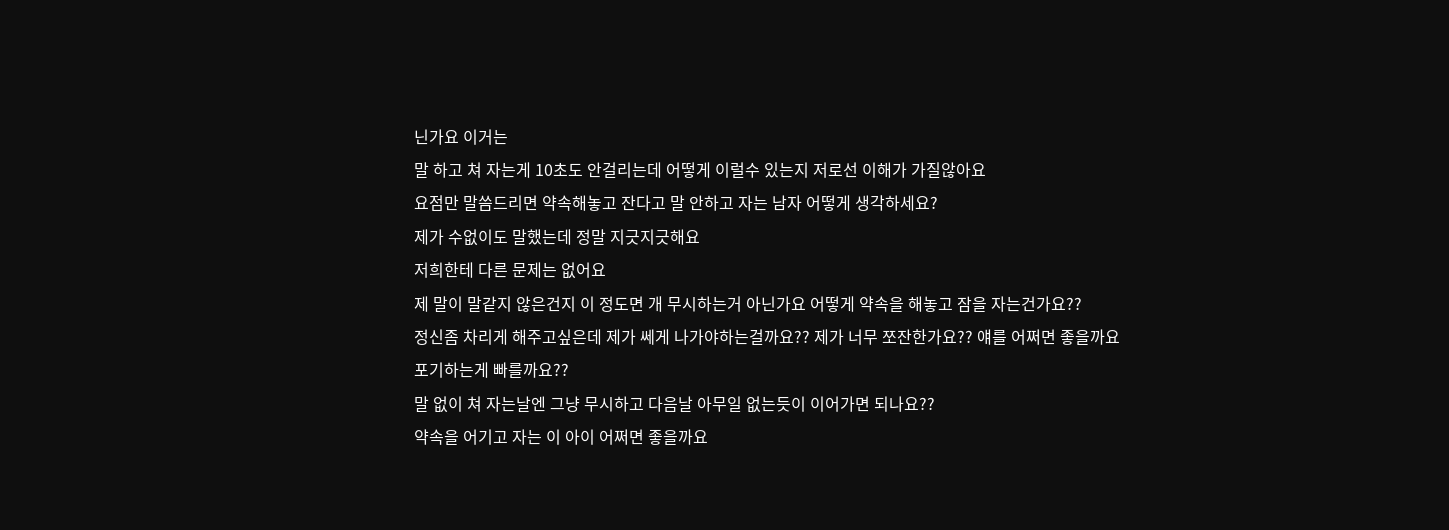닌가요 이거는
말 하고 쳐 자는게 10초도 안걸리는데 어떻게 이럴수 있는지 저로선 이해가 가질않아요
요점만 말씀드리면 약속해놓고 잔다고 말 안하고 자는 남자 어떻게 생각하세요?
제가 수없이도 말했는데 정말 지긋지긋해요
저희한테 다른 문제는 없어요
제 말이 말같지 않은건지 이 정도면 개 무시하는거 아닌가요 어떻게 약속을 해놓고 잠을 자는건가요??
정신좀 차리게 해주고싶은데 제가 쎄게 나가야하는걸까요?? 제가 너무 쪼잔한가요?? 얘를 어쩌면 좋을까요 포기하는게 빠를까요??
말 없이 쳐 자는날엔 그냥 무시하고 다음날 아무일 없는듯이 이어가면 되나요??
약속을 어기고 자는 이 아이 어쩌면 좋을까요